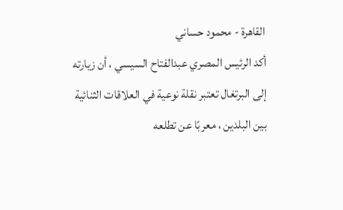القاهرة - محمود حساني
أكد الرئيس المصري عبدالفتاح السيسي ، أن زيارته إلى البرتغال تعتبر نقلة نوعية في العلاقات الثنائية بين البلدين ، معربًا عن تطلعه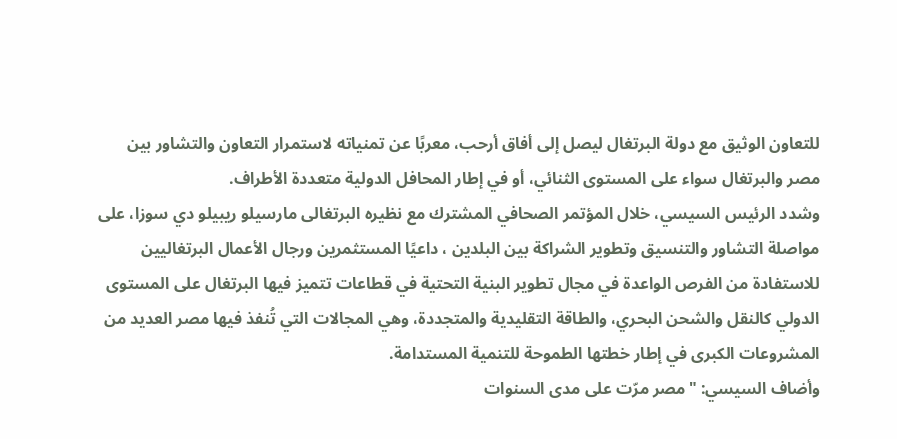للتعاون الوثيق مع دولة البرتغال ليصل إلى أفاق أرحب، معربًا عن تمنياته لاستمرار التعاون والتشاور بين مصر والبرتغال سواء على المستوى الثنائي، أو في إطار المحافل الدولية متعددة الأطراف.
وشدد الرئيس السيسي، خلال المؤتمر الصحافي المشترك مع نظيره البرتغالى مارسيلو ريبيلو دي سوزا، على مواصلة التشاور والتنسيق وتطوير الشراكة بين البلدين ، داعيًا المستثمرين ورجال الأعمال البرتغاليين للاستفادة من الفرص الواعدة في مجال تطوير البنية التحتية في قطاعات تتميز فيها البرتغال على المستوى الدولي كالنقل والشحن البحري، والطاقة التقليدية والمتجددة، وهي المجالات التي تُنفذ فيها مصر العديد من المشروعات الكبرى في إطار خطتها الطموحة للتنمية المستدامة.
وأضاف السيسي: "مصر مرّت على مدى السنوات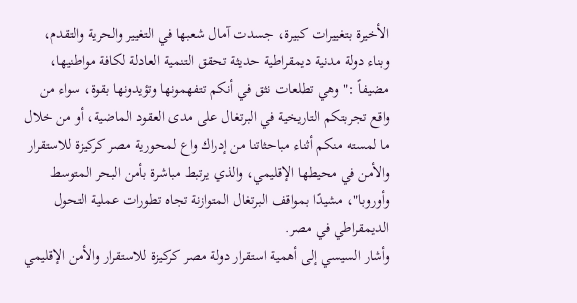الأخيرة بتغييرات كبيرة، جسدت آمال شعبها في التغيير والحرية والتقدم، وبناء دولة مدنية ديمقراطية حديثة تحقق التنمية العادلة لكافة مواطنيها، مضيفاً :"وهي تطلعات نثق في أنكم تتفهمونها وتؤيدونها بقوة، سواء من واقع تجربتكم التاريخية في البرتغال على مدى العقود الماضية، أو من خلال ما لمسته منكم أثناء مباحثاتنا من إدراك واع لمحورية مصر كركيزة للاستقرار والأمن في محيطها الإقليمي، والذي يرتبط مباشرة بأمن البحر المتوسط وأوروبا"، مشيدًا بمواقف البرتغال المتوازنة تجاه تطورات عملية التحول الديمقراطي في مصر.
وأشار السيسي إلى أهمية استقرار دولة مصر كركيزة للاستقرار والأمن الإقليمي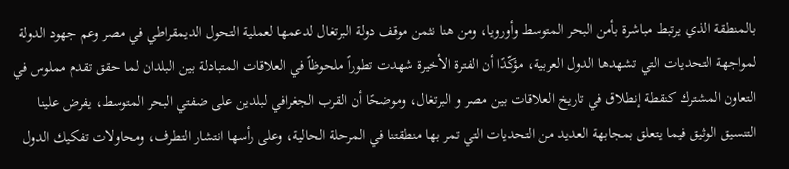بالمنطقة الذي يرتبط مباشرة بأمن البحر المتوسط وأورويا، ومن هنا نثمن موقف دولة البرتغال لدعمها لعملية التحول الديمقراطي في مصر وعم جهود الدولة لمواجهة التحديات التي تشهدها الدول العربية، مؤكّدًا أن الفترة الأخيرة شهدت تطوراً ملحوظاً في العلاقات المتبادلة بين البلدان لما حقق تقدم مملوس في التعاون المشترك كنقطة إنطلاق في تاريخ العلاقات بين مصر و البرتغال، وموضحًا أن القرب الجغرافي لبلدين على ضفتي البحر المتوسط، يفرض علينا التنسيق الوثيق فيما يتعلق بمجابهة العديد من التحديات التي تمر بها منطقتنا في المرحلة الحالية، وعلى رأسها انتشار التطرف، ومحاولات تفكيك الدول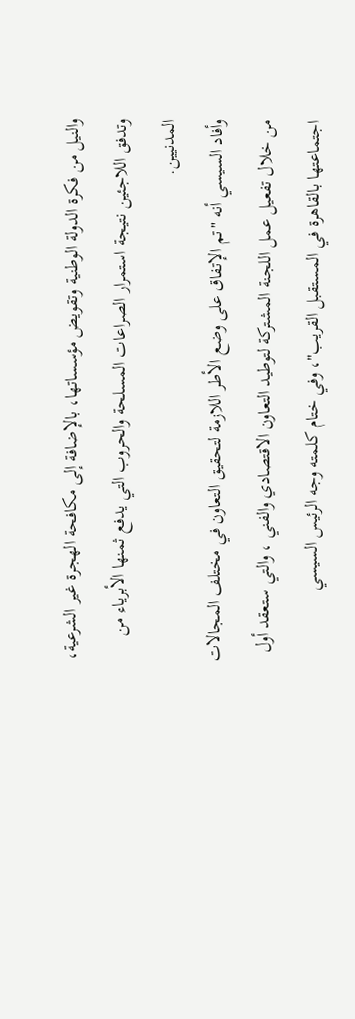والنيل من فكرة الدولة الوطنية وتقويض مؤسساتها، بالإضافة إلى مكافحة الهجرة غير الشرعية، وتدفق اللاجئين نتيجة استمرار الصراعات المسلحة والحروب التي يدفع ثمنها الأبرياء من المدنيين.
وأفاد السيسي أنه "تم الإتفاق على وضع الأطر اللازمة لتحقيق التعاون في مختلف المجالات من خلال تفعيل عمل اللجنة المشتركة لتوطيد التعاون الاقتصادي والفني ، والتي ستعقد أول اجتماعتها بالقاهرة في المستقبل القريب"، وفي ختام كلمته وجه الرئيس السيسي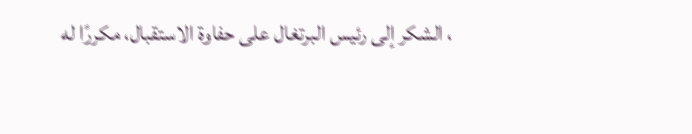، الشكر إلى رئيس البرتغال على حفاوة الاستقبال، مكررًا له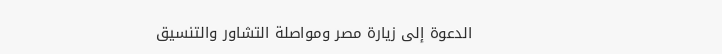الدعوة إلى زيارة مصر ومواصلة التشاور والتنسيق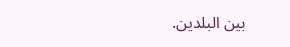بين البلدين.